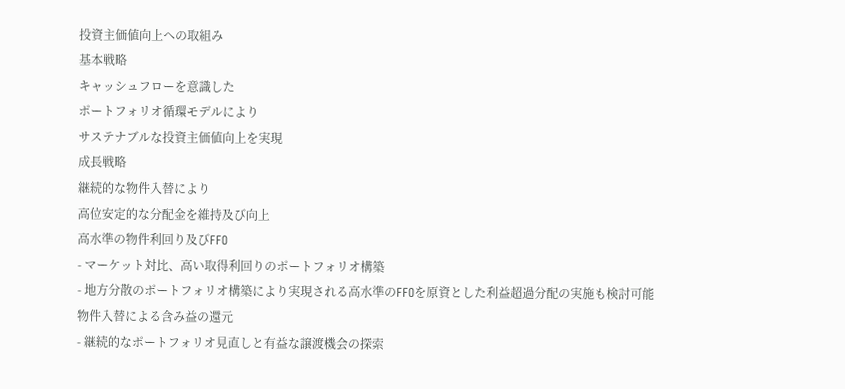投資主価値向上への取組み
基本戦略
キャッシュフローを意識した
ポートフォリオ循環モデルにより
サステナブルな投資主価値向上を実現
成長戦略
継続的な物件入替により
高位安定的な分配金を維持及び向上
高水準の物件利回り及びFFO
- マーケット対比、高い取得利回りのポートフォリオ構築
- 地方分散のポートフォリオ構築により実現される高水準のFFOを原資とした利益超過分配の実施も検討可能
物件入替による含み益の還元
- 継続的なポートフォリオ見直しと有益な譲渡機会の探索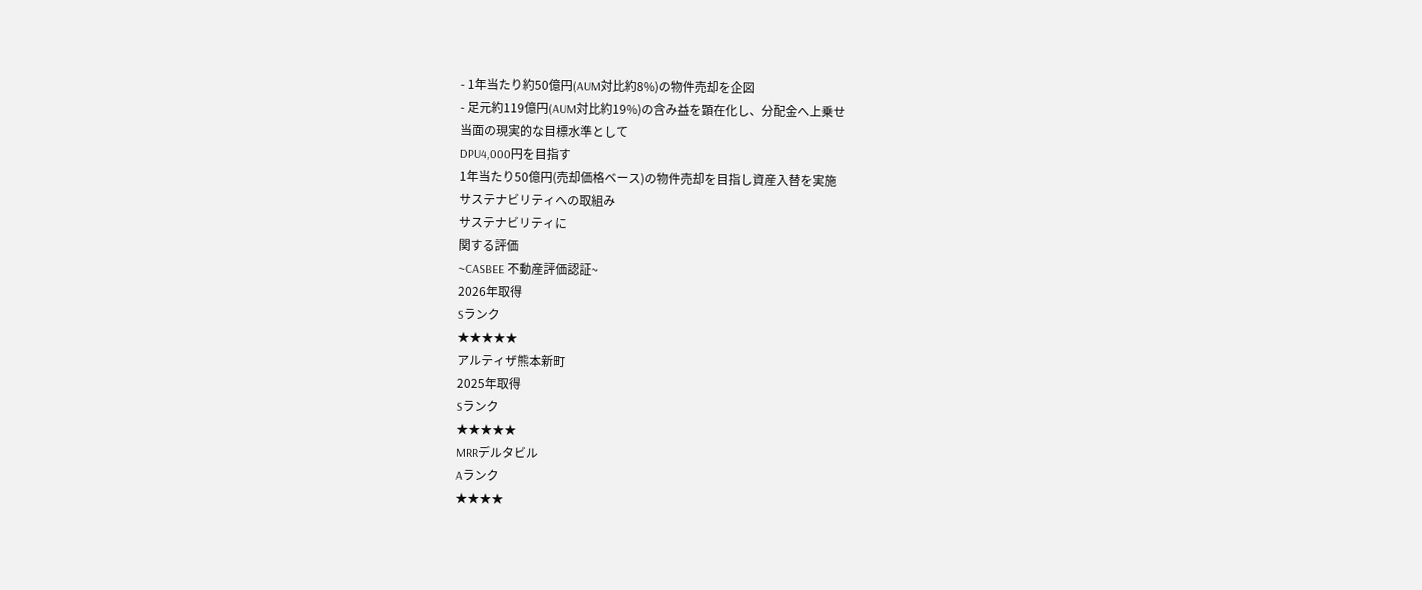- 1年当たり約50億円(AUM対比約8%)の物件売却を企図
- 足元約119億円(AUM対比約19%)の含み益を顕在化し、分配金へ上乗せ
当面の現実的な目標水準として
DPU4,000円を目指す
1年当たり50億円(売却価格ベース)の物件売却を目指し資産入替を実施
サステナビリティへの取組み
サステナビリティに
関する評価
~CASBEE 不動産評価認証~
2026年取得
Sランク
★★★★★
アルティザ熊本新町
2025年取得
Sランク
★★★★★
MRRデルタビル
Aランク
★★★★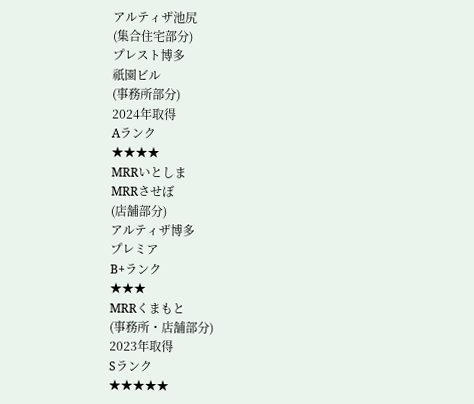アルティザ池尻
(集合住宅部分)
プレスト博多
祇園ビル
(事務所部分)
2024年取得
Aランク
★★★★
MRRいとしま
MRRさせぼ
(店舗部分)
アルティザ博多
プレミア
B+ランク
★★★
MRRくまもと
(事務所・店舗部分)
2023年取得
Sランク
★★★★★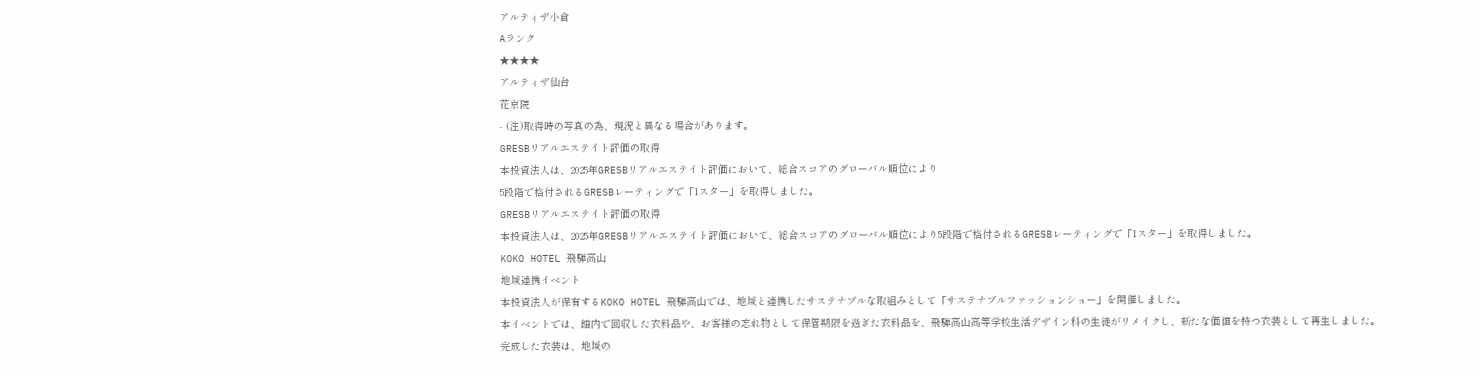アルティザ小倉
Aランク
★★★★
アルティザ仙台
花京院
- (注)取得時の写真の為、現況と異なる場合があります。
GRESBリアルエステイト評価の取得
本投資法人は、2025年GRESBリアルエステイト評価において、総合スコアのグローバル順位により
5段階で格付されるGRESBレーティングで「1スター」を取得しました。
GRESBリアルエステイト評価の取得
本投資法人は、2025年GRESBリアルエステイト評価において、総合スコアのグローバル順位により5段階で格付されるGRESBレーティングで「1スター」を取得しました。
KOKO HOTEL 飛騨高山
地域連携イベント
本投資法人が保有するKOKO HOTEL 飛騨高山では、地域と連携したサステナブルな取組みとして「サステナブルファッションショー」を開催しました。
本イベントでは、館内で回収した衣料品や、お客様の忘れ物として保管期限を過ぎた衣料品を、飛騨高山高等学校生活デザイン科の生徒がリメイクし、新たな価値を持つ衣装として再生しました。
完成した衣装は、地域の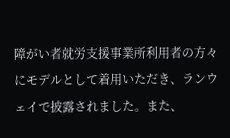障がい者就労支援事業所利用者の方々にモデルとして着用いただき、ランウェイで披露されました。また、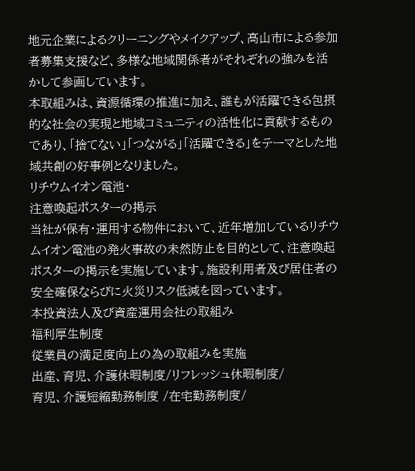地元企業によるクリーニングやメイクアップ、高山市による参加者募集支援など、多様な地域関係者がそれぞれの強みを活かして参画しています。
本取組みは、資源循環の推進に加え、誰もが活躍できる包摂的な社会の実現と地域コミュニティの活性化に貢献するものであり、「捨てない」「つながる」「活躍できる」をテーマとした地域共創の好事例となりました。
リチウムイオン電池・
注意喚起ポスターの掲示
当社が保有・運用する物件において、近年増加しているリチウムイオン電池の発火事故の未然防止を目的として、注意喚起ポスターの掲示を実施しています。施設利用者及び居住者の安全確保ならびに火災リスク低減を図っています。
本投資法人及び資産運用会社の取組み
福利厚生制度
従業員の満足度向上の為の取組みを実施
出産、育児、介護休暇制度/リフレッシュ休暇制度/
育児、介護短縮勤務制度 /在宅勤務制度/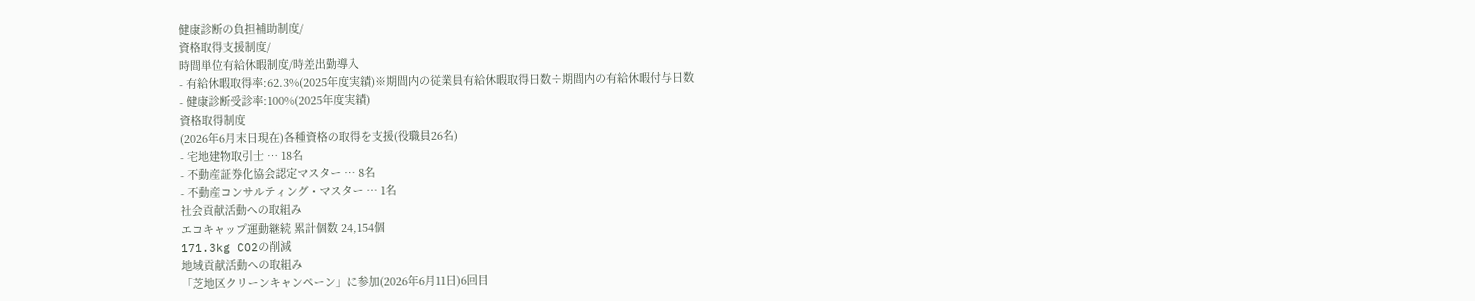健康診断の負担補助制度/
資格取得支援制度/
時間単位有給休暇制度/時差出勤導入
- 有給休暇取得率:62.3%(2025年度実績)※期間内の従業員有給休暇取得日数÷期間内の有給休暇付与日数
- 健康診断受診率:100%(2025年度実績)
資格取得制度
(2026年6月末日現在)各種資格の取得を支援(役職員26名)
- 宅地建物取引士 … 18名
- 不動産証券化協会認定マスター … 8名
- 不動産コンサルティング・マスター … 1名
社会貢献活動への取組み
エコキャップ運動継続 累計個数 24,154個
171.3kg CO2の削減
地域貢献活動への取組み
「芝地区クリーンキャンペーン」に参加(2026年6月11日)6回目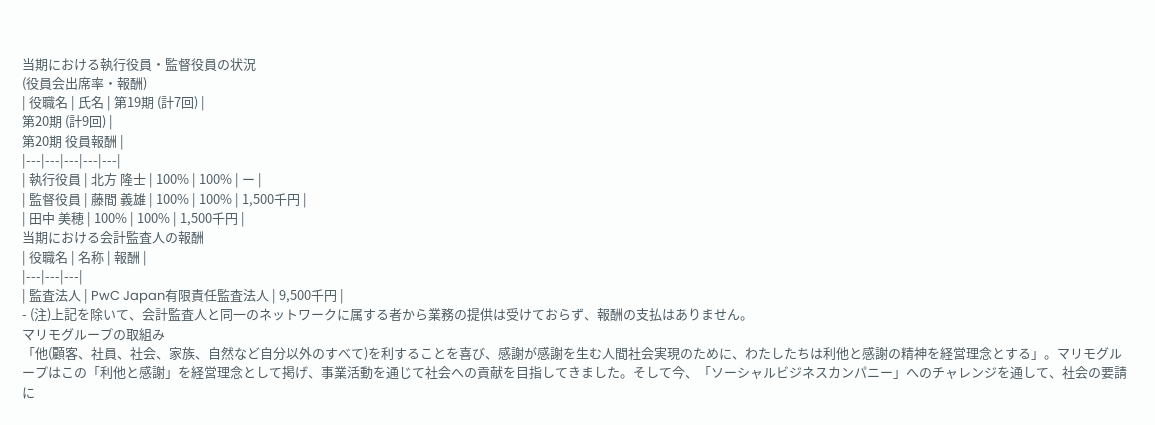当期における執行役員・監督役員の状況
(役員会出席率・報酬)
| 役職名 | 氏名 | 第19期 (計7回) |
第20期 (計9回) |
第20期 役員報酬 |
|---|---|---|---|---|
| 執行役員 | 北方 隆士 | 100% | 100% | ー |
| 監督役員 | 藤間 義雄 | 100% | 100% | 1,500千円 |
| 田中 美穂 | 100% | 100% | 1,500千円 |
当期における会計監査人の報酬
| 役職名 | 名称 | 報酬 |
|---|---|---|
| 監査法人 | PwC Japan有限責任監査法人 | 9,500千円 |
- (注)上記を除いて、会計監査人と同一のネットワークに属する者から業務の提供は受けておらず、報酬の支払はありません。
マリモグループの取組み
「他(顧客、社員、社会、家族、自然など自分以外のすべて)を利することを喜び、感謝が感謝を生む人間社会実現のために、わたしたちは利他と感謝の精神を経営理念とする」。マリモグループはこの「利他と感謝」を経営理念として掲げ、事業活動を通じて社会への貢献を目指してきました。そして今、「ソーシャルビジネスカンパニー」へのチャレンジを通して、社会の要請に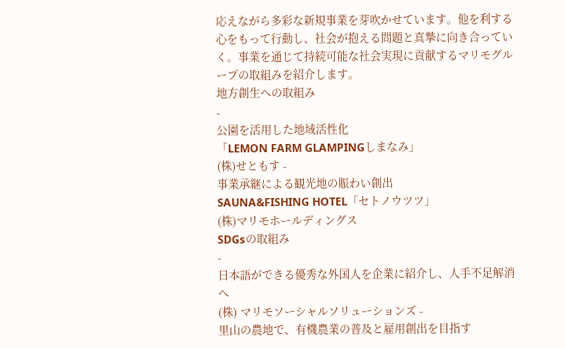応えながら多彩な新規事業を芽吹かせています。他を利する心をもって行動し、社会が抱える問題と真摯に向き合っていく。事業を通じて持続可能な社会実現に貢献するマリモグループの取組みを紹介します。
地方創生への取組み
-
公園を活用した地域活性化
「LEMON FARM GLAMPINGしまなみ」
(株)せともす -
事業承継による観光地の賑わい創出
SAUNA&FISHING HOTEL「セトノウツツ」
(株)マリモホールディングス
SDGsの取組み
-
日本語ができる優秀な外国人を企業に紹介し、人手不足解消へ
(株) マリモソーシャルソリューションズ -
里山の農地で、有機農業の普及と雇用創出を目指す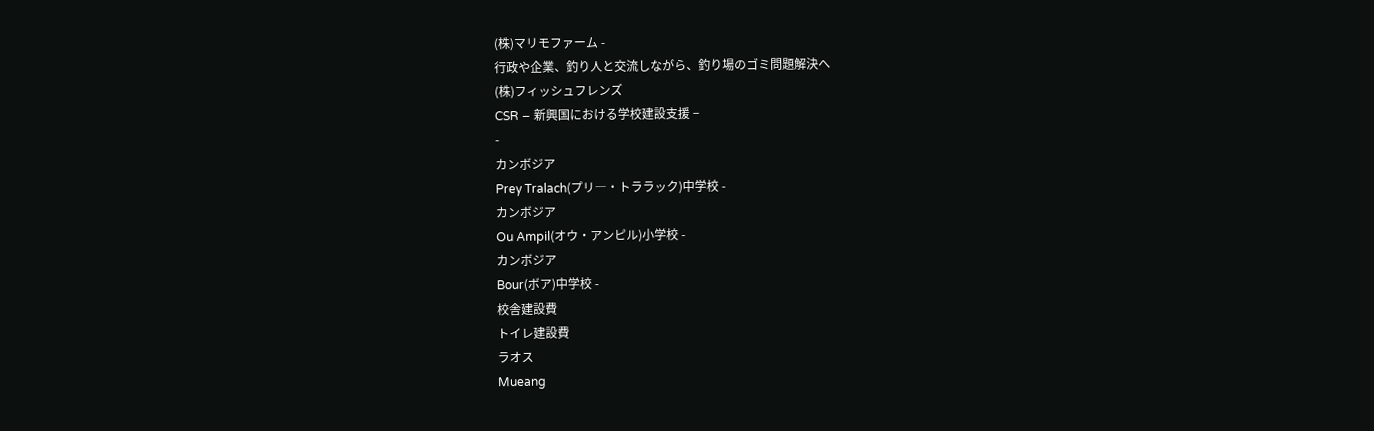(株)マリモファーム -
行政や企業、釣り人と交流しながら、釣り場のゴミ問題解決へ
(株)フィッシュフレンズ
CSR − 新興国における学校建設支援 −
-
カンボジア
Prey Tralach(プリ―・トララック)中学校 -
カンボジア
Ou Ampil(オウ・アンピル)小学校 -
カンボジア
Bour(ボア)中学校 -
校舎建設費
トイレ建設費
ラオス
Mueang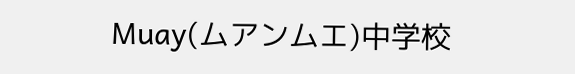Muay(ムアンムエ)中学校